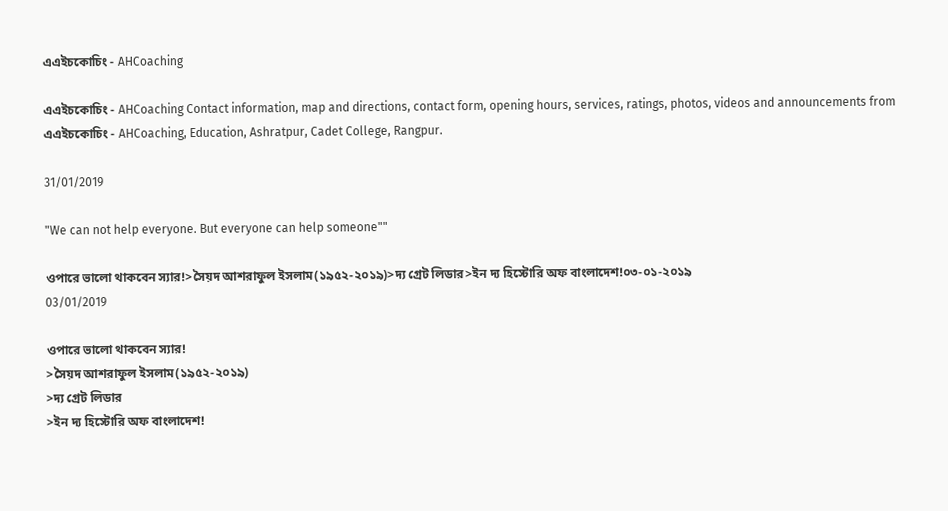এএইচকোচিং - AHCoaching

এএইচকোচিং - AHCoaching Contact information, map and directions, contact form, opening hours, services, ratings, photos, videos and announcements from এএইচকোচিং - AHCoaching, Education, Ashratpur, Cadet College, Rangpur.

31/01/2019

"We can not help everyone. But everyone can help someone""

ওপারে ভালো থাকবেন স্যার!>সৈয়দ আশরাফুল ইসলাম(১৯৫২-২০১৯)>দ্য গ্রেট লিডার>ইন দ্য হিস্টোরি অফ বাংলাদেশ!০৩-০১-২০১৯
03/01/2019

ওপারে ভালো থাকবেন স্যার!
>সৈয়দ আশরাফুল ইসলাম(১৯৫২-২০১৯)
>দ্য গ্রেট লিডার
>ইন দ্য হিস্টোরি অফ বাংলাদেশ!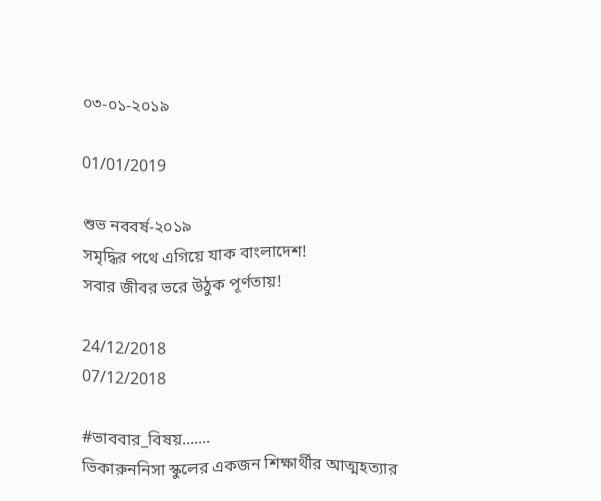০৩-০১-২০১৯

01/01/2019

শুভ নববর্ষ-২০১৯
সমৃদ্ধির পথে এগিয়ে যাক বাংলাদেশ!
সবার জীবর ভরে উঠুক পূর্ণতায়!

24/12/2018
07/12/2018

#ভাববার_বিষয়.......
ভিকারুননিসা স্কুলের একজন শিক্ষার্থীর আত্মহত্যার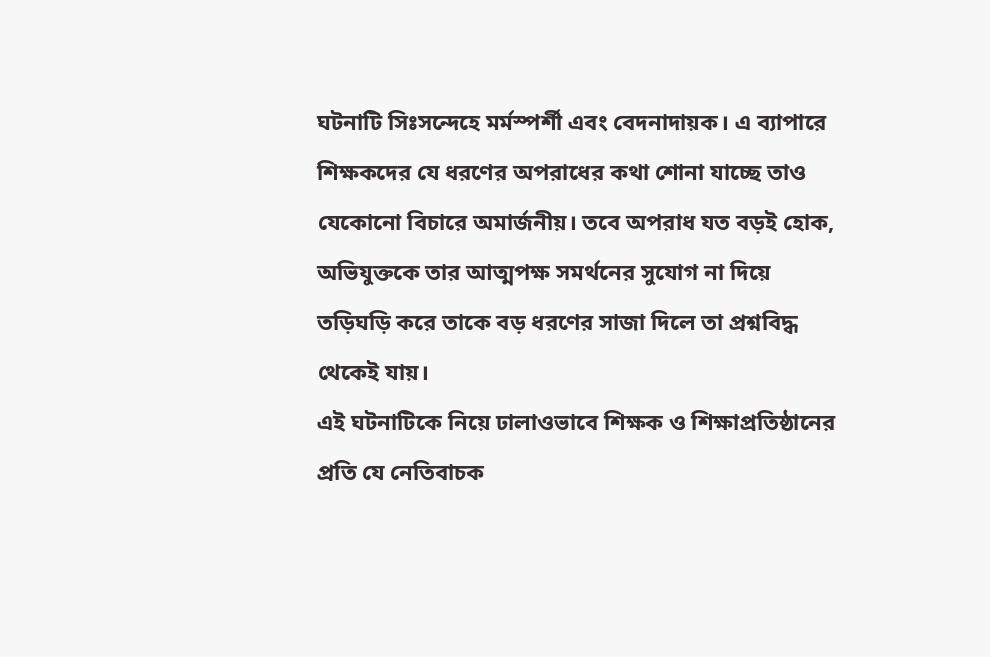ঘটনাটি সিঃসন্দেহে মর্মস্পর্শী এবং বেদনাদায়ক। এ ব্যাপারে শিক্ষকদের যে ধরণের অপরাধের কথা শোনা যাচ্ছে তাও যেকোনো বিচারে অমার্জনীয়। তবে অপরাধ যত বড়ই হোক, অভিযুক্তকে তার আত্মপক্ষ সমর্থনের সুযোগ না দিয়ে তড়িঘড়ি করে তাকে বড় ধরণের সাজা দিলে তা প্রশ্নবিদ্ধ থেকেই যায়।
এই ঘটনাটিকে নিয়ে ঢালাওভাবে শিক্ষক ও শিক্ষাপ্রতিষ্ঠানের প্রতি যে নেতিবাচক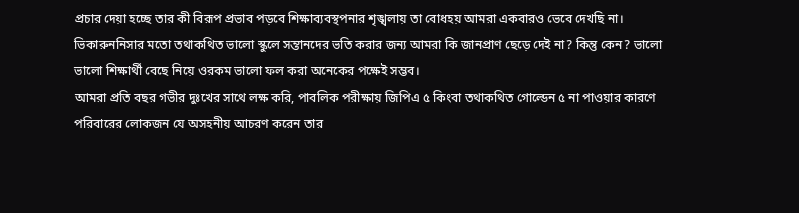প্রচার দেয়া হচ্ছে তার কী বিরূপ প্রভাব পড়বে শিক্ষাব্যবস্থপনার শৃঙ্খলায় তা বোধহয় আমরা একবারও ভেবে দেখছি না।
ভিকারুননিসার মতো তথাকথিত ভালো স্কুলে সন্তানদের ভতি করার জন্য আমরা কি জানপ্রাণ ছেড়ে দেই না? কিন্তু কেন? ভালো ভালো শিক্ষার্থী বেছে নিয়ে ওরকম ভালো ফল করা অনেকের পক্ষেই সম্ভব।
আমরা প্রতি বছর গভীর দুঃখের সাথে লক্ষ করি, পাবলিক পরীক্ষায় জিপিএ ৫ কিংবা তথাকথিত গোল্ডেন ৫ না পাওয়ার কারণে পরিবারের লোকজন যে অসহনীয় আচরণ করেন তার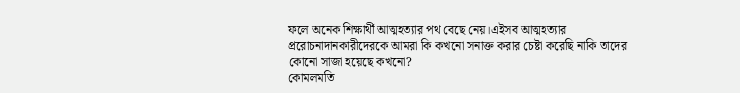ফলে অনেক শিক্ষার্থী আত্মহত্যার পথ বেছে নেয়।এইসব আত্মহত্যার প্ররোচনাদানকারীদেরকে আমরা কি কখনো সনাক্ত করার চেষ্টা করেছি নাকি তাদের কোনো সাজা হয়েছে কখনো?
কোমলমতি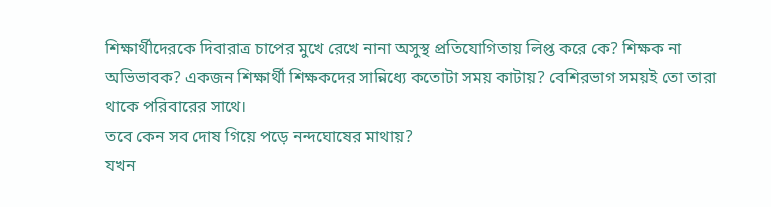শিক্ষার্থীদেরকে দিবারাত্র চাপের মুখে রেখে নানা অসুস্থ প্রতিযোগিতায় লিপ্ত করে কে? শিক্ষক না অভিভাবক? একজন শিক্ষার্থী শিক্ষকদের সান্নিধ্যে কতোটা সময় কাটায়? বেশিরভাগ সময়ই তো তারা থাকে পরিবারের সাথে।
তবে কেন সব দোষ গিয়ে পড়ে নন্দঘোষের মাথায়?
যখন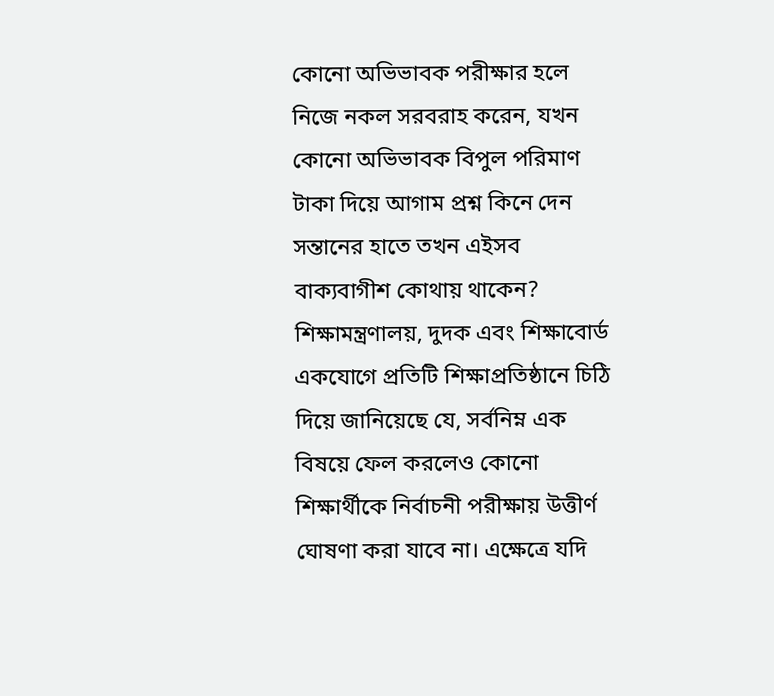কোনো অভিভাবক পরীক্ষার হলে নিজে নকল সরবরাহ করেন, যখন কোনো অভিভাবক বিপুল পরিমাণ টাকা দিয়ে আগাম প্রশ্ন কিনে দেন সন্তানের হাতে তখন এইসব বাক্যবাগীশ কোথায় থাকেন?
শিক্ষামন্ত্রণালয়, দুদক এবং শিক্ষাবোর্ড একযোগে প্রতিটি শিক্ষাপ্রতিষ্ঠানে চিঠি দিয়ে জানিয়েছে যে, সর্বনিম্ন এক বিষয়ে ফেল করলেও কোনো শিক্ষার্থীকে নির্বাচনী পরীক্ষায় উত্তীর্ণ ঘোষণা করা যাবে না। এক্ষেত্রে যদি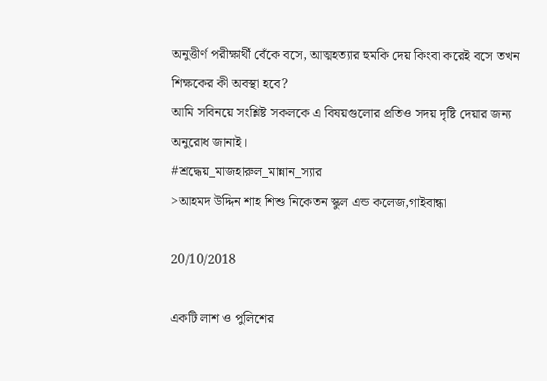অনুত্তীর্ণ পরীক্ষার্থী বেঁকে বসে, আত্মহত্যার হুমকি দেয় কিংবা করেই বসে তখন শিক্ষকের কী অবস্থা হবে?
আমি সবিনয়ে সংশ্লিষ্ট সকলকে এ বিষয়গুলোর প্রতিও সদয় দৃষ্টি দেয়ার জন্য অনুরোধ জানাই।
#শ্রদ্ধেয়_মাজহারুল_মান্নান_স্যার
>আহমদ উদ্দিন শাহ শিশু নিকেতন স্কুল এন্ড কলেজ,গাইবান্ধা

20/10/2018

একটি লাশ ও পুলিশের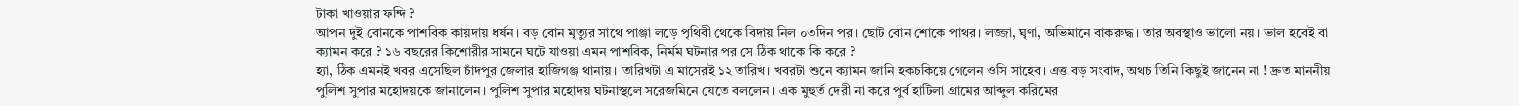টাকা খাওয়ার ফন্দি ?
আপন দুই বোনকে পাশবিক কায়দায় ধর্ষন। বড় বোন মৃত্যুর সাথে পাঞ্জা লড়ে পৃথিবী থেকে বিদায় নিল ০৩দিন পর। ছোট বোন শোকে পাথর। লজ্জা, ঘৃণা, অভিমানে বাকরুদ্ধ। তার অবস্থাও ভালো নয়। ভাল হবেই বা ক্যামন করে ? ১৬ বছরের কিশোরীর সামনে ঘটে যাওয়া এমন পাশবিক, নির্মম ঘটনার পর সে ঠিক থাকে কি করে ?
হ্যা, ঠিক এমনই খবর এসেছিল চাঁদপুর জেলার হাজিগঞ্জ থানায়। তারিখটা এ মাসেরই ১২ তারিখ। খবরটা শুনে ক্যামন জানি হকচকিয়ে গেলেন ওসি সাহেব। এত্ত বড় সংবাদ, অথচ তিনি কিছুই জানেন না ! দ্রুত মাননীয় পুলিশ সুপার মহোদয়কে জানালেন। পুলিশ সুপার মহোদয় ঘটনাস্থলে সরেজমিনে যেতে বললেন। এক মুহুর্ত দেরী না করে পুর্ব হাটিলা গ্রামের আব্দুল করিমের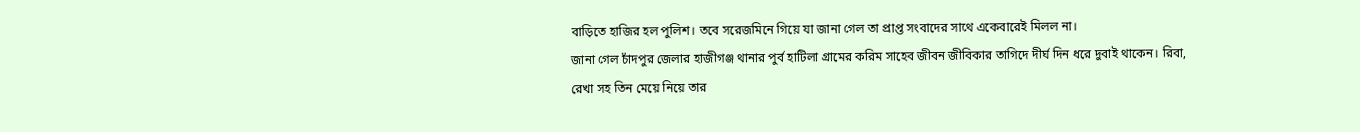বাড়িতে হাজির হল পুলিশ। তবে সরেজমিনে গিয়ে যা জানা গেল তা প্রাপ্ত সংবাদের সাথে একেবারেই মিলল না।
জানা গেল চাঁদপুর জেলার হাজীগঞ্জ থানার পুর্ব হাটিলা গ্রামের করিম সাহেব জীবন জীবিকার তাগিদে দীর্ঘ দিন ধরে দুবাই থাকেন। রিবা, রেখা সহ তিন মেয়ে নিয়ে তার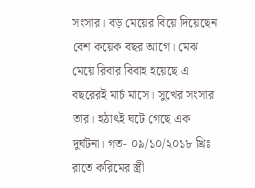সংসার। বড় মেয়ের বিয়ে দিয়েছেন বেশ কয়েক বছর আগে। মেঝ মেয়ে রিবার বিবাহ হয়েছে এ বছরেরই মার্চ মাসে। সুখের সংসার তার। হঠাৎই ঘটে গেছে এক দুর্ঘটনা। গত- ০৯/১০/২০১৮ খ্রিঃ রাতে করিমের স্ত্রী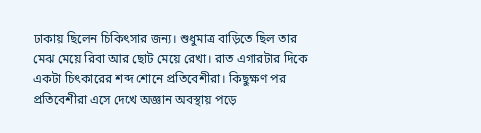ঢাকায় ছিলেন চিকিৎসার জন্য। শুধুমাত্র বাড়িতে ছিল তার মেঝ মেয়ে রিবা আর ছোট মেয়ে রেখা। রাত এগারটার দিকে একটা চিৎকারের শব্দ শোনে প্রতিবেশীরা। কিছুক্ষণ পর প্রতিবেশীরা এসে দেখে অজ্ঞান অবস্থায় পড়ে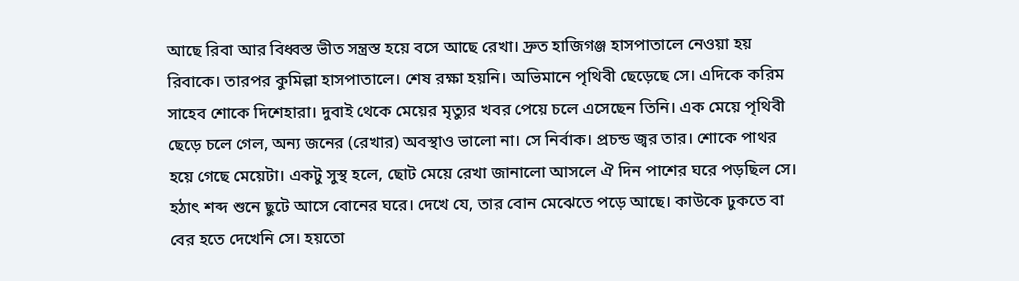আছে রিবা আর বিধ্বস্ত ভীত সন্ত্রস্ত হয়ে বসে আছে রেখা। দ্রুত হাজিগঞ্জ হাসপাতালে নেওয়া হয় রিবাকে। তারপর কুমিল্লা হাসপাতালে। শেষ রক্ষা হয়নি। অভিমানে পৃথিবী ছেড়েছে সে। এদিকে করিম সাহেব শোকে দিশেহারা। দুবাই থেকে মেয়ের মৃত্যুর খবর পেয়ে চলে এসেছেন তিনি। এক মেয়ে পৃথিবী ছেড়ে চলে গেল, অন্য জনের (রেখার) অবস্থাও ভালো না। সে নির্বাক। প্রচন্ড জ্বর তার। শোকে পাথর হয়ে গেছে মেয়েটা। একটু সুস্থ হলে, ছোট মেয়ে রেখা জানালো আসলে ঐ দিন পাশের ঘরে পড়ছিল সে। হঠাৎ শব্দ শুনে ছুটে আসে বোনের ঘরে। দেখে যে, তার বোন মেঝেতে পড়ে আছে। কাউকে ঢুকতে বা বের হতে দেখেনি সে। হয়তো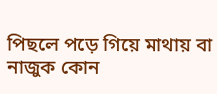পিছলে পড়ে গিয়ে মাথায় বা নাজুক কোন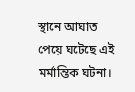স্থানে আঘাত পেয়ে ঘটেছে এই মর্মান্তিক ঘটনা।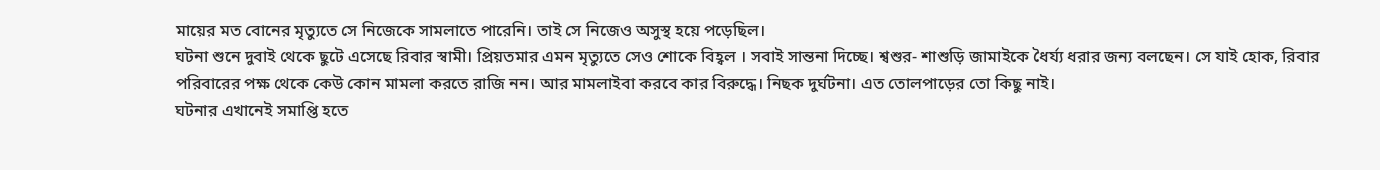মায়ের মত বোনের মৃত্যুতে সে নিজেকে সামলাতে পারেনি। তাই সে নিজেও অসুস্থ হয়ে পড়েছিল।
ঘটনা শুনে দুবাই থেকে ছুটে এসেছে রিবার স্বামী। প্রিয়তমার এমন মৃত্যুতে সেও শোকে বিহ্বল । সবাই সান্তনা দিচ্ছে। শ্বশুর- শাশুড়ি জামাইকে ধৈর্য্য ধরার জন্য বলছেন। সে যাই হোক, রিবার পরিবারের পক্ষ থেকে কেউ কোন মামলা করতে রাজি নন। আর মামলাইবা করবে কার বিরুদ্ধে। নিছক দুর্ঘটনা। এত তোলপাড়ের তো কিছু নাই।
ঘটনার এখানেই সমাপ্তি হতে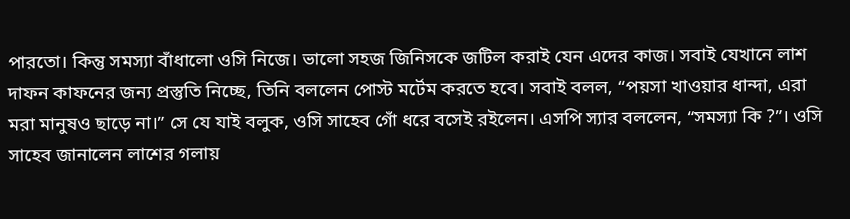পারতো। কিন্তু সমস্যা বাঁধালো ওসি নিজে। ভালো সহজ জিনিসকে জটিল করাই যেন এদের কাজ। সবাই যেখানে লাশ দাফন কাফনের জন্য প্রস্তুতি নিচ্ছে, তিনি বললেন পোস্ট মর্টেম করতে হবে। সবাই বলল, “পয়সা খাওয়ার ধান্দা, এরা মরা মানুষও ছাড়ে না।” সে যে যাই বলুক, ওসি সাহেব গোঁ ধরে বসেই রইলেন। এসপি স্যার বললেন, “সমস্যা কি ?”। ওসি সাহেব জানালেন লাশের গলায়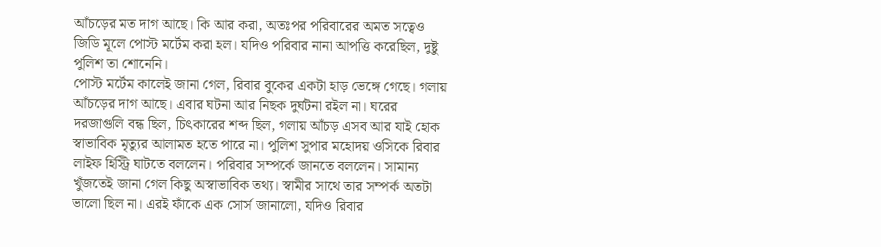আঁচড়ের মত দাগ আছে। কি আর করা, অতঃপর পরিবারের অমত সত্বেও জিডি মূলে পোস্ট মর্টেম করা হল। যদিও পরিবার নানা আপত্তি করেছিল, দুষ্টু পুলিশ তা শোনেনি।
পোস্ট মর্টেম কালেই জানা গেল, রিবার বুকের একটা হাড় ভেঙ্গে গেছে। গলায় আঁচড়ের দাগ আছে। এবার ঘটনা আর নিছক দুর্ঘটনা রইল না। ঘরের দরজাগুলি বন্ধ ছিল, চিৎকারের শব্দ ছিল, গলায় আঁচড় এসব আর যাই হোক স্বাভাবিক মৃত্যুর আলামত হতে পারে না। পুলিশ সুপার মহোদয় ওসিকে রিবার লাইফ হিস্ট্রি ঘাটতে বললেন। পরিবার সম্পর্কে জানতে বললেন। সামান্য খুঁজতেই জানা গেল কিছু অস্বাভাবিক তথ্য। স্বামীর সাথে তার সম্পর্ক অতটা ভালো ছিল না। এরই ফাঁকে এক সোর্স জানালো, যদিও রিবার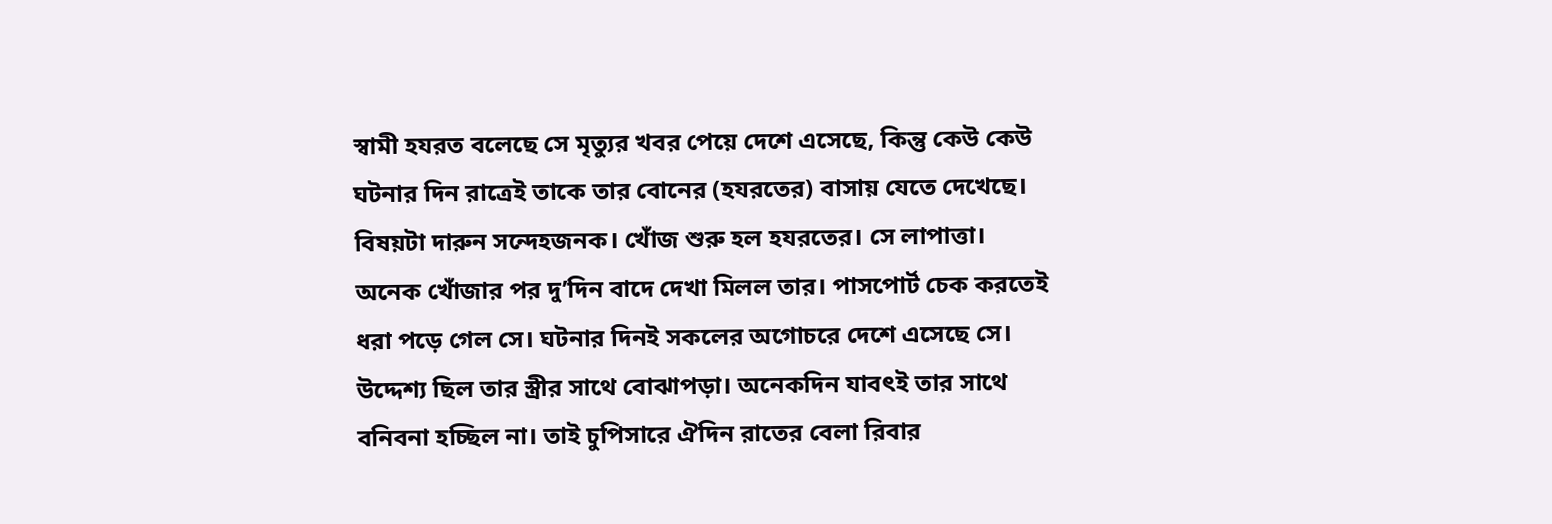স্বামী হযরত বলেছে সে মৃত্যুর খবর পেয়ে দেশে এসেছে, কিন্তু কেউ কেউ ঘটনার দিন রাত্রেই তাকে তার বোনের (হযরতের) বাসায় যেতে দেখেছে। বিষয়টা দারুন সন্দেহজনক। খোঁজ শুরু হল হযরতের। সে লাপাত্তা। অনেক খোঁজার পর দু’দিন বাদে দেখা মিলল তার। পাসপোর্ট চেক করতেই ধরা পড়ে গেল সে। ঘটনার দিনই সকলের অগোচরে দেশে এসেছে সে। উদ্দেশ্য ছিল তার স্ত্রীর সাথে বোঝাপড়া। অনেকদিন যাবৎই তার সাথে বনিবনা হচ্ছিল না। তাই চুপিসারে ঐদিন রাতের বেলা রিবার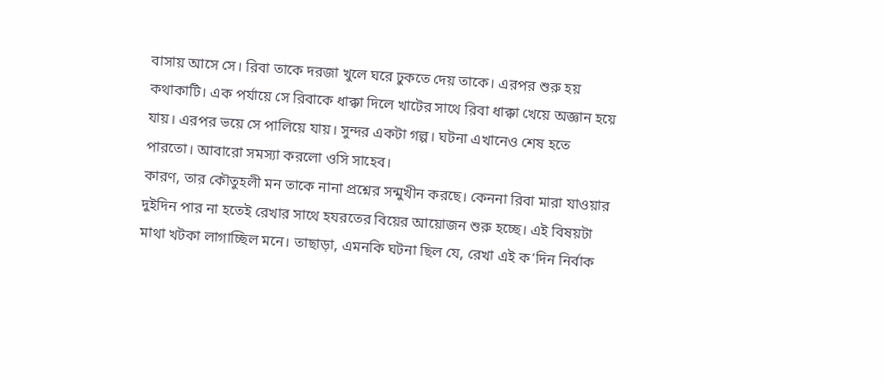বাসায় আসে সে। রিবা তাকে দরজা খুলে ঘরে ঢুকতে দেয় তাকে। এরপর শুরু হয় কথাকাটি। এক পর্যায়ে সে রিবাকে ধাক্কা দিলে খাটের সাথে রিবা ধাক্কা খেয়ে অজ্ঞান হয়ে যায়। এরপর ভয়ে সে পালিয়ে যায়। সুন্দর একটা গল্প। ঘটনা এখানেও শেষ হতে পারতো। আবারো সমস্যা করলো ওসি সাহেব।
কারণ, তার কৌতুহলী মন তাকে নানা প্রশ্নের সন্মুখীন করছে। কেননা রিবা মারা যাওয়ার দুইদিন পার না হতেই রেখার সাথে হযরতের বিয়ের আয়োজন শুরু হচ্ছে। এই বিষয়টা মাথা খটকা লাগাচ্ছিল মনে। তাছাড়া, এমনকি ঘটনা ছিল যে, রেখা এই ক’দিন নির্বাক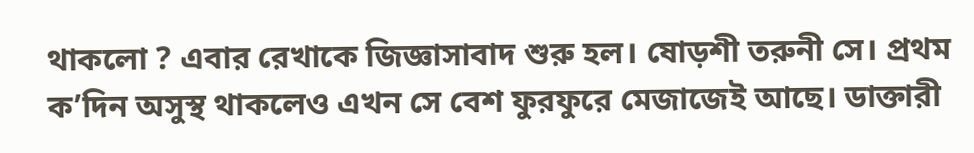থাকলো ? এবার রেখাকে জিজ্ঞাসাবাদ শুরু হল। ষোড়শী তরুনী সে। প্রথম ক’দিন অসুস্থ থাকলেও এখন সে বেশ ফুরফুরে মেজাজেই আছে। ডাক্তারী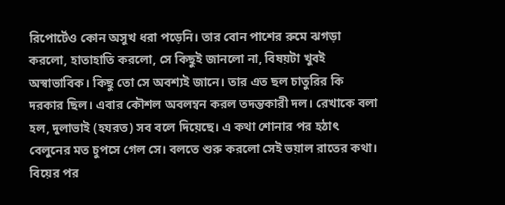রিপোর্টেও কোন অসুখ ধরা পড়েনি। তার বোন পাশের রুমে ঝগড়া করলো, হাতাহাতি করলো, সে কিছুই জানলো না, বিষয়টা খুবই অস্বাভাবিক। কিছু তো সে অবশ্যই জানে। তার এত ছল চাতুরির কি দরকার ছিল। এবার কৌশল অবলম্বন করল তদন্তকারী দল। রেখাকে বলা হল, দুলাভাই (হযরত) সব বলে দিয়েছে। এ কথা শোনার পর হঠাৎ বেলুনের মত চুপসে গেল সে। বলতে শুরু করলো সেই ভয়াল রাতের কথা।
বিয়ের পর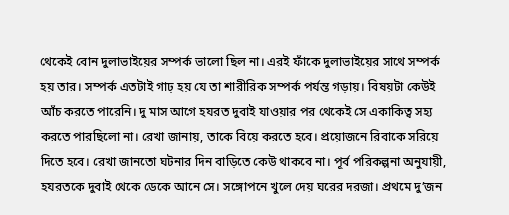থেকেই বোন দুলাভাইয়ের সম্পর্ক ভালো ছিল না। এরই ফাঁকে দুলাভাইয়ের সাথে সম্পর্ক হয় তার। সম্পর্ক এতটাই গাঢ় হয় যে তা শারীরিক সম্পর্ক পর্যন্ত গড়ায়। বিষয়টা কেউই আঁচ করতে পারেনি। দু মাস আগে হযরত দুবাই যাওয়ার পর থেকেই সে একাকিত্ব সহ্য করতে পারছিলো না। রেখা জানায়, তাকে বিয়ে করতে হবে। প্রয়োজনে রিবাকে সরিয়ে দিতে হবে। রেখা জানতো ঘটনার দিন বাড়িতে কেউ থাকবে না। পূর্ব পরিকল্পনা অনুযায়ী, হযরতকে দুবাই থেকে ডেকে আনে সে। সঙ্গোপনে খুলে দেয় ঘরের দরজা। প্রথমে দু’জন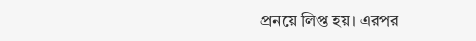প্রনয়ে লিপ্ত হয়। এরপর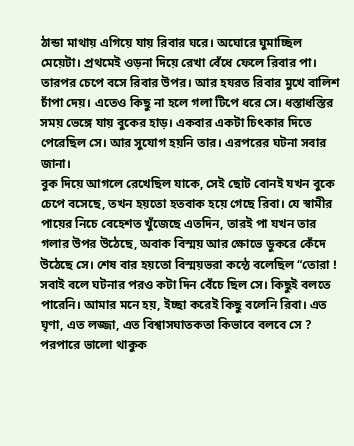ঠান্ডা মাথায় এগিয়ে যায় রিবার ঘরে। অঘোরে ঘুমাচ্ছিল মেয়েটা। প্রথমেই ওড়না দিয়ে রেখা বেঁধে ফেলে রিবার পা। তারপর চেপে বসে রিবার উপর। আর হযরত রিবার মুখে বালিশ চাঁপা দেয়। এতেও কিছু না হলে গলা টিপে ধরে সে। ধস্তাধস্তির সময় ভেঙ্গে যায় বুকের হাড়। একবার একটা চিৎকার দিতে পেরেছিল সে। আর সুযোগ হয়নি তার। এরপরের ঘটনা সবার জানা।
বুক দিয়ে আগলে রেখেছিল যাকে, সেই ছোট বোনই যখন বুকে চেপে বসেছে, তখন হয়তো হতবাক হয়ে গেছে রিবা। যে স্বামীর পায়ের নিচে বেহেশত খুঁজেছে এতদিন, তারই পা যখন তার গলার উপর উঠেছে, অবাক বিস্ময় আর ক্ষোভে ডুকরে কেঁদে উঠেছে সে। শেষ বার হয়তো বিস্ময়ভরা কন্ঠে বলেছিল “তোরা !
সবাই বলে ঘটনার পরও কটা দিন বেঁচে ছিল সে। কিছুই বলতে পারেনি। আমার মনে হয়, ইচ্ছা করেই কিছু বলেনি রিবা। এত ঘৃণা, এত লজ্জা, এত বিশ্বাসঘাতকতা কিভাবে বলবে সে ? পরপারে ভালো থাকুক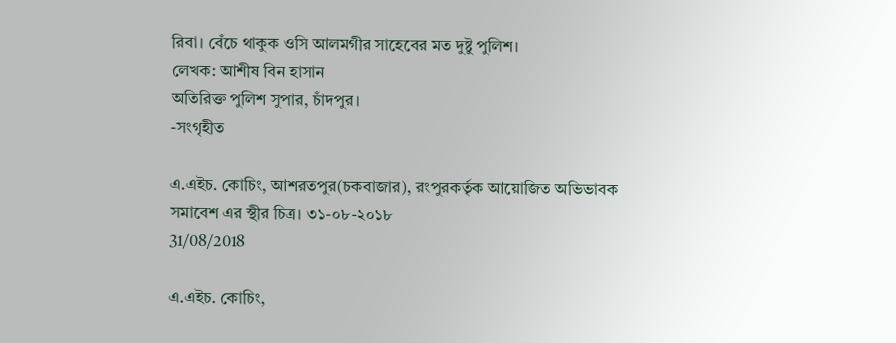রিবা। বেঁচে থাকুক ওসি আলমগীর সাহেবের মত দুষ্টু পুলিশ।
লেখক: আশীষ বিন হাসান
অতিরিক্ত পুলিশ সুপার, চাঁদপুর।
-সংগৃহীত

এ.এইচ. কোচিং, আশরতপুর(চকবাজার), রংপুরকর্তৃক আয়োজিত অভিভাবক সমাবেশ এর স্থীর চিত্র। ৩১-০৮-২০১৮
31/08/2018

এ.এইচ. কোচিং,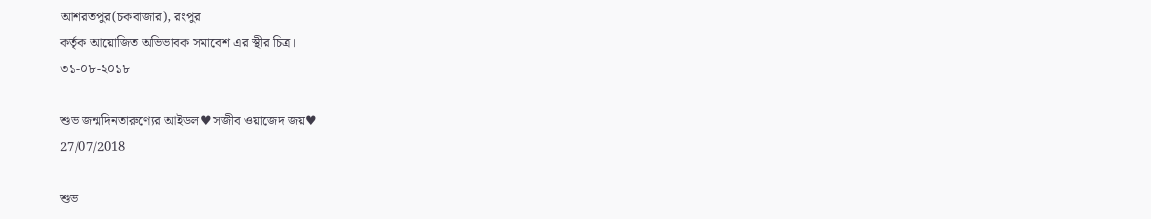আশরতপুর(চকবাজার), রংপুর
কর্তৃক আয়োজিত অভিভাবক সমাবেশ এর স্থীর চিত্র।
৩১-০৮-২০১৮

শুভ জন্মদিনতারুণ্যের আইডল♥সজীব ওয়াজেদ জয়♥
27/07/2018

শুভ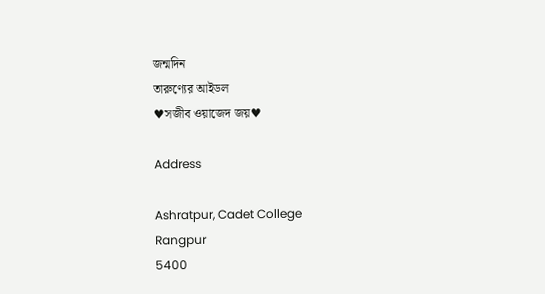জন্মদিন
তারুণ্যের আইডল
♥সজীব ওয়াজেদ জয়♥

Address

Ashratpur, Cadet College
Rangpur
5400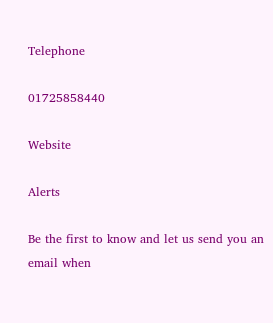Telephone

01725858440

Website

Alerts

Be the first to know and let us send you an email when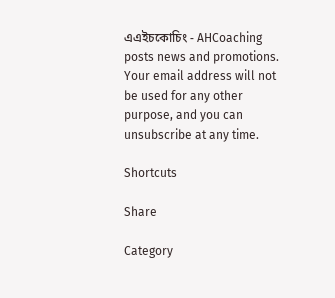এএইচকোচিং - AHCoaching posts news and promotions. Your email address will not be used for any other purpose, and you can unsubscribe at any time.

Shortcuts

Share

Category